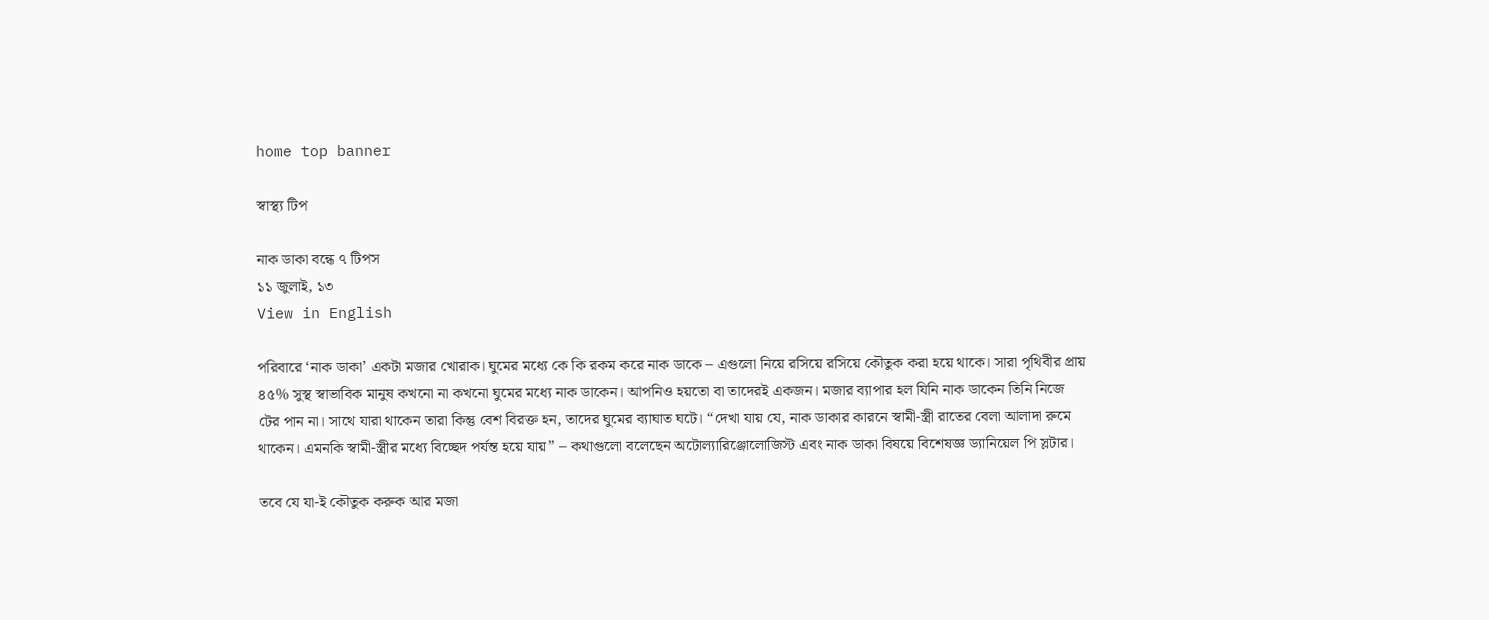home top banner

স্বাস্থ্য টিপ

নাক ডাকা বন্ধে ৭ টিপস
১১ জুলাই, ১৩
View in English

পরিবারে ‘নাক ডাকা’ একটা মজার খোরাক। ঘুমের মধ্যে কে কি রকম করে নাক ডাকে – এগুলো নিয়ে রসিয়ে রসিয়ে কৌতুক করা হয়ে থাকে। সারা পৃথিবীর প্রায় ৪৫% সুস্থ স্বাভাবিক মানুষ কখনো না কখনো ঘুমের মধ্যে নাক ডাকেন। আপনিও হয়তো বা তাদেরই একজন। মজার ব্যাপার হল যিনি নাক ডাকেন তিনি নিজে টের পান না। সাথে যারা থাকেন তারা কিন্তু বেশ বিরক্ত হন, তাদের ঘুমের ব্যাঘাত ঘটে। “দেখা যায় যে, নাক ডাকার কারনে স্বামী-স্ত্রী রাতের বেলা আলাদা রুমে থাকেন। এমনকি স্বামী-স্ত্রীর মধ্যে বিচ্ছেদ পর্যন্ত হয়ে যায়” – কথাগুলো বলেছেন অটোল্যারিঞ্জোলোজিস্ট এবং নাক ডাকা বিষয়ে বিশেষজ্ঞ ড্যানিয়েল পি স্লটার।

তবে যে যা-ই কৌতুক করুক আর মজা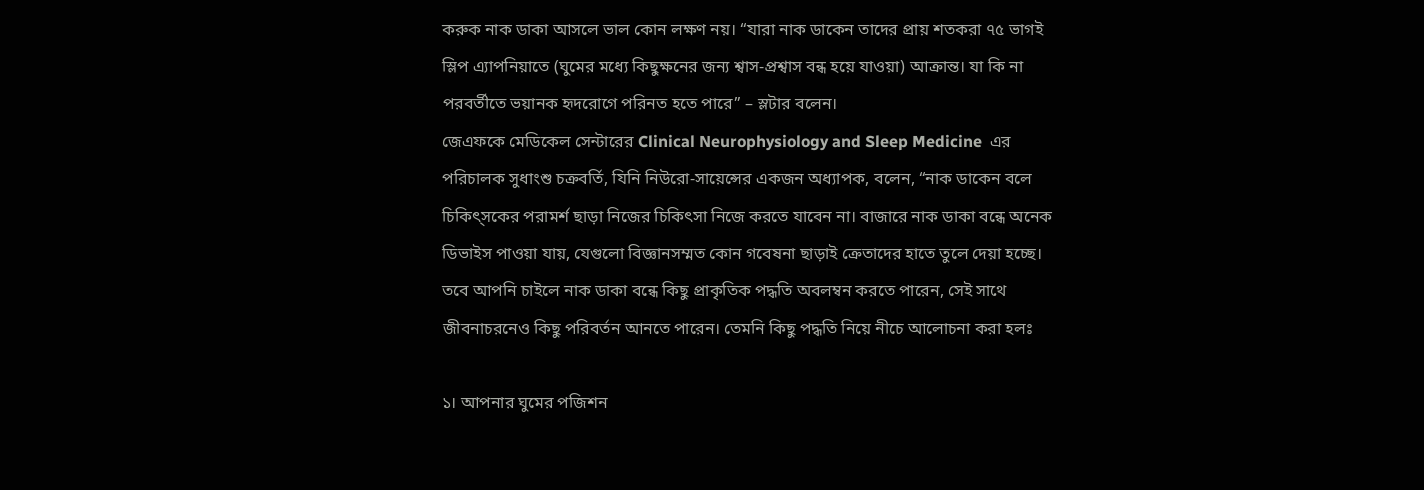করুক নাক ডাকা আসলে ভাল কোন লক্ষণ নয়। “যারা নাক ডাকেন তাদের প্রায় শতকরা ৭৫ ভাগই স্লিপ এ্যাপনিয়াতে (ঘুমের মধ্যে কিছুক্ষনের জন্য শ্বাস-প্রশ্বাস বন্ধ হয়ে যাওয়া) আক্রান্ত। যা কি না পরবর্তীতে ভয়ানক হৃদরোগে পরিনত হতে পারে” – স্লটার বলেন।
জেএফকে মেডিকেল সেন্টারের Clinical Neurophysiology and Sleep Medicine  এর পরিচালক সুধাংশু চক্রবর্তি, যিনি নিউরো-সায়েন্সের একজন অধ্যাপক, বলেন, “নাক ডাকেন বলে চিকিৎ্সকের পরামর্শ ছাড়া নিজের চিকিৎসা নিজে করতে যাবেন না। বাজারে নাক ডাকা বন্ধে অনেক ডিভাইস পাওয়া যায়, যেগুলো বিজ্ঞানসম্মত কোন গবেষনা ছাড়াই ক্রেতাদের হাতে তুলে দেয়া হচ্ছে।
তবে আপনি চাইলে নাক ডাকা বন্ধে কিছু প্রাকৃতিক পদ্ধতি অবলম্বন করতে পারেন, সেই সাথে জীবনাচরনেও কিছু পরিবর্তন আনতে পারেন। তেমনি কিছু পদ্ধতি নিয়ে নীচে আলোচনা করা হলঃ

১। আপনার ঘুমের পজিশন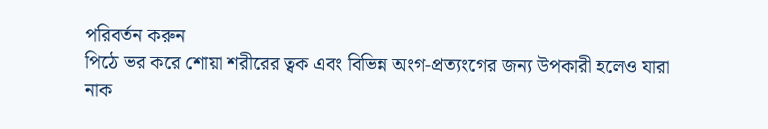পরিবর্তন করুন
পিঠে ভর করে শোয়া শরীরের ত্বক এবং বিভিন্ন অংগ-প্রত্যংগের জন্য উপকারী হলেও যারা নাক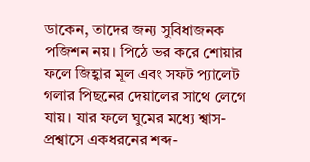ডাকেন, তাদের জন্য সুবিধাজনক পজিশন নয়। পিঠে ভর করে শোয়ার ফলে জিহ্বার মূল এবং সফট প্যালেট গলার পিছনের দেয়ালের সাথে লেগে যায়। যার ফলে ঘুমের মধ্যে শ্বাস-প্রশ্বাসে একধরনের শব্দ-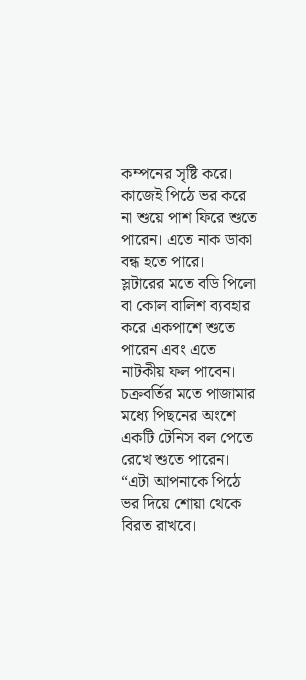কম্পনের সৃষ্টি করে। কাজেই পিঠে ভর করে না শুয়ে পাশ ফিরে শুতে পারেন। এতে নাক ডাকা বন্ধ হতে পারে।
স্লটারের মতে বডি পিলো বা কোল বালিশ ব্যবহার করে একপাশে শুতে পারেন এবং এতে নাটকীয় ফল পাবেন। চক্রবর্তির মতে পাজামার মধ্যে পিছনের অংশে একটি টেনিস বল পেতে রেখে শুতে পারেন। “এটা আপনাকে পিঠে ভর দিয়ে শোয়া থেকে বিরত রাখবে।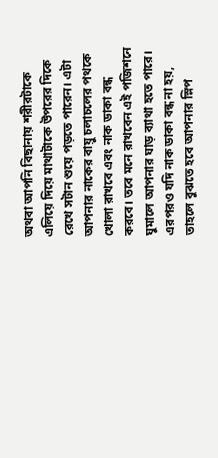অথবা আপনি বিছানায় শরীরটাকে এলিয়ে দিয়ে মাথাটাকে উপরের দিকে রেখে সটান শুয়ে পড়তে পারেন। এটা আপনার নাকের বায়ু চলাচলের পথকে খোলা রাখবে এবং নাক ডাকা বন্ধ করবে। তবে মনে রাখবেন এই পজিশনে ঘুমালে আপনার ঘাড় ব্যাথা হতে পারে। এরপরও যদি নাক ডাকা বন্ধ না হয়, তাহলে বুঝতে হবে আপনার স্লিপ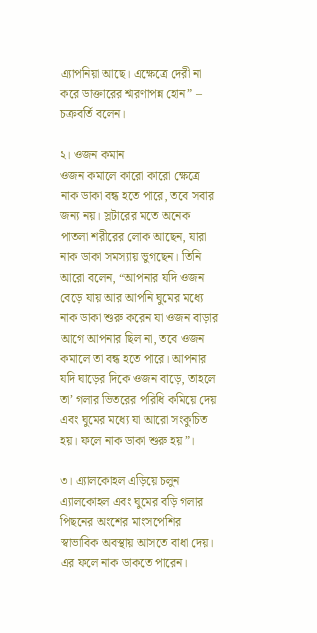এ্যাপনিয়া আছে। এক্ষেত্রে দেরী না করে ডাক্তারের শ্মরণাপন্ন হোন” – চক্রবর্তি বলেন।

২। ওজন কমান
ওজন কমালে কারো কারো ক্ষেত্রে নাক ডাকা বন্ধ হতে পারে, তবে সবার জন্য নয়। স্লটারের মতে অনেক পাতলা শরীরের লোক আছেন, যারা নাক ডাকা সমস্যায় ভুগছেন। তিনি আরো বলেন, “আপনার যদি ওজন বেড়ে যায় আর আপনি ঘুমের মধ্যে নাক ডাকা শুরু করেন যা ওজন বাড়ার আগে আপনার ছিল না, তবে ওজন কমালে তা বন্ধ হতে পারে। আপনার যদি ঘাড়ের দিকে ওজন বাড়ে, তাহলে তা’ গলার ভিতরের পরিধি কমিয়ে দেয় এবং ঘুমের মধ্যে যা আরো সংকুচিত হয়। ফলে নাক ডাকা শুরু হয়”।

৩। এ্যালকোহল এড়িয়ে চলুন
এ্যালকোহল এবং ঘুমের বড়ি গলার পিছনের অংশের মাংসপেশির স্বাভাবিক অবস্থায় আসতে বাধা দেয়। এর ফলে নাক ডাকতে পারেন।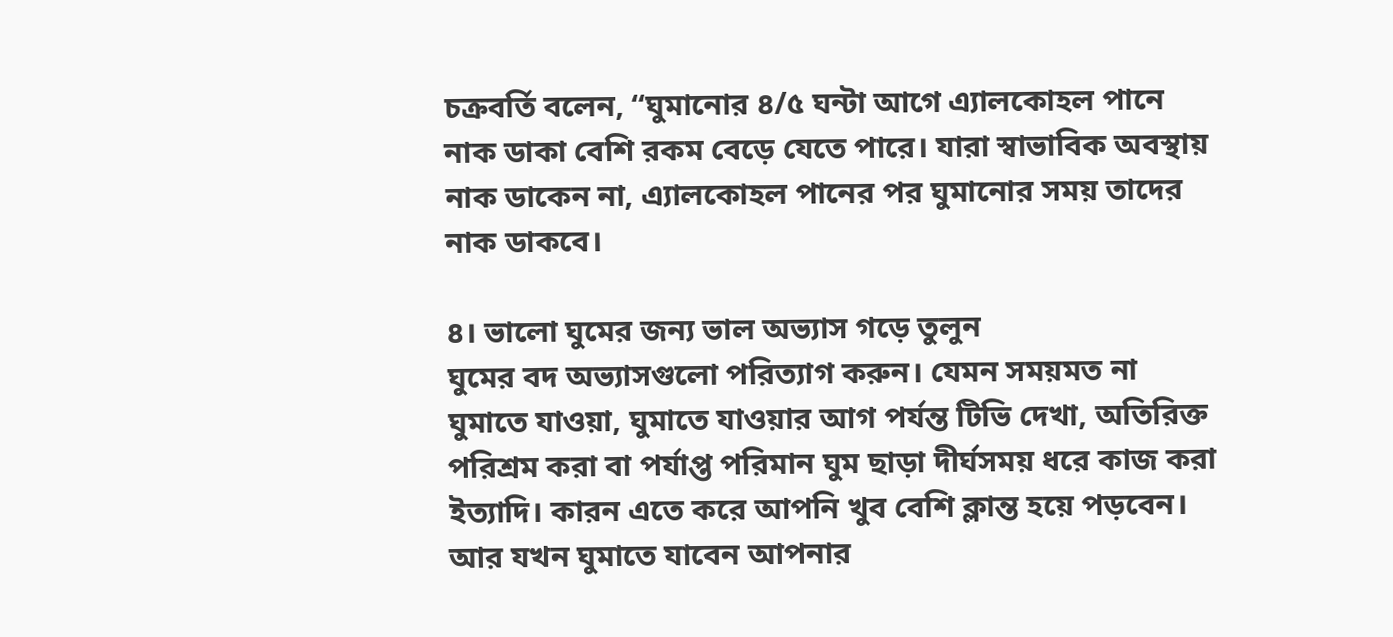চক্রবর্তি বলেন, “ঘুমানোর ৪/৫ ঘন্টা আগে এ্যালকোহল পানে নাক ডাকা বেশি রকম বেড়ে যেতে পারে। যারা স্বাভাবিক অবস্থায় নাক ডাকেন না, এ্যালকোহল পানের পর ঘুমানোর সময় তাদের নাক ডাকবে।

৪। ভালো ঘুমের জন্য ভাল অভ্যাস গড়ে তুলুন
ঘুমের বদ অভ্যাসগুলো পরিত্যাগ করুন। যেমন সময়মত না ঘুমাতে যাওয়া, ঘুমাতে যাওয়ার আগ পর্যন্ত টিভি দেখা, অতিরিক্ত পরিশ্রম করা বা পর্যাপ্ত পরিমান ঘুম ছাড়া দীর্ঘসময় ধরে কাজ করা ইত্যাদি। কারন এতে করে আপনি খুব বেশি ক্লান্ত হয়ে পড়বেন। আর যখন ঘুমাতে যাবেন আপনার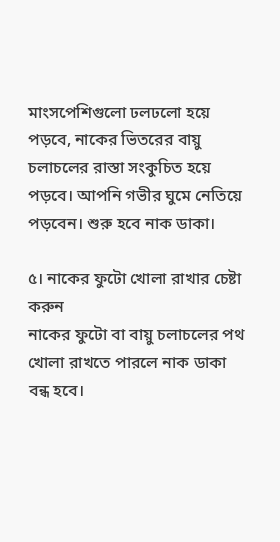মাংসপেশিগুলো ঢলঢলো হয়ে পড়বে, নাকের ভিতরের বায়ু চলাচলের রাস্তা সংকুচিত হয়ে পড়বে। আপনি গভীর ঘুমে নেতিয়ে পড়বেন। শুরু হবে নাক ডাকা।

৫। নাকের ফুটো খোলা রাখার চেষ্টা করুন
নাকের ফুটো বা বায়ু চলাচলের পথ খোলা রাখতে পারলে নাক ডাকা বন্ধ হবে।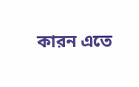কারন এতে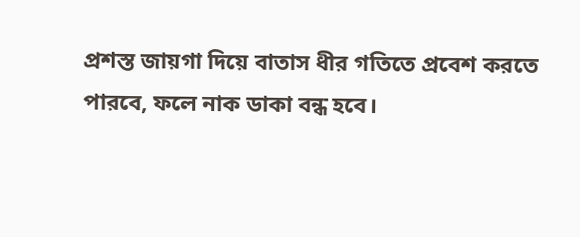প্রশস্ত জায়গা দিয়ে বাতাস ধীর গতিতে প্রবেশ করতে পারবে, ফলে নাক ডাকা বন্ধ হবে।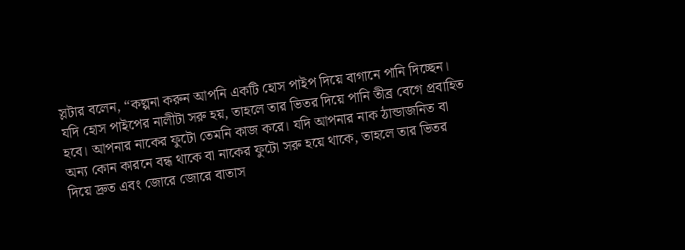স্লটার বলেন, “কল্পনা করুন আপনি একটি হোস পাইপ দিয়ে বাগানে পানি দিচ্ছেন। যদি হোস পাইপের নালীটা সরু হয়, তাহলে তার ভিতর দিয়ে পানি তীব্র বেগে প্রবাহিত হবে। আপনার নাকের ফুটো তেমনি কাজ করে। যদি আপনার নাক ঠান্ডাজনিত বা অন্য কোন কারনে বন্ধ থাকে বা নাকের ফুটো সরু হয়ে থাকে, তাহলে তার ভিতর দিয়ে দ্রুত এবং জোরে জোরে বাতাস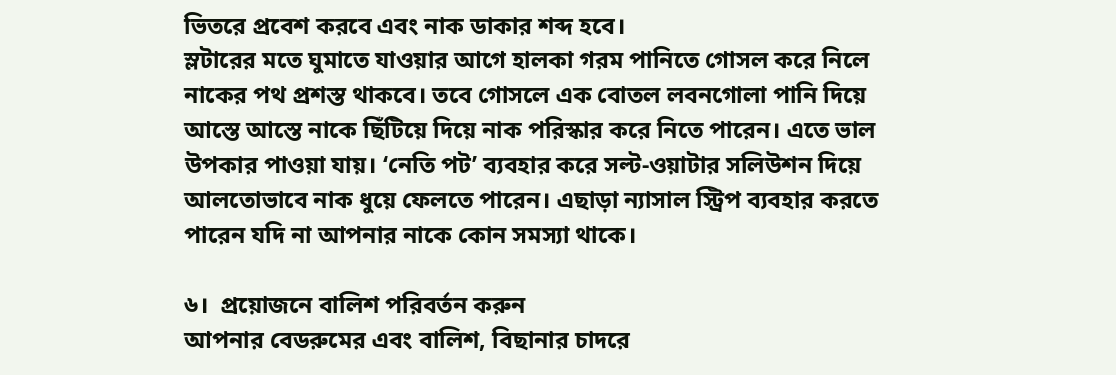ভিতরে প্রবেশ করবে এবং নাক ডাকার শব্দ হবে।
স্লটারের মতে ঘুমাতে যাওয়ার আগে হালকা গরম পানিতে গোসল করে নিলে নাকের পথ প্রশস্ত থাকবে। তবে গোসলে এক বোতল লবনগোলা পানি দিয়ে আস্তে আস্তে নাকে ছিঁটিয়ে দিয়ে নাক পরিস্কার করে নিতে পারেন। এতে ভাল উপকার পাওয়া যায়। ‘নেতি পট’ ব্যবহার করে সল্ট-ওয়াটার সলিউশন দিয়ে আলতোভাবে নাক ধুয়ে ফেলতে পারেন। এছাড়া ন্যাসাল স্ট্রিপ ব্যবহার করতে পারেন যদি না আপনার নাকে কোন সমস্যা থাকে।

৬।  প্রয়োজনে বালিশ পরিবর্তন করুন
আপনার বেডরুমের এবং বালিশ, বিছানার চাদরে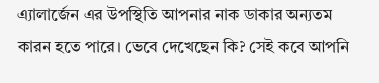এ্যালার্জেন এর উপস্থিতি আপনার নাক ডাকার অন্যতম কারন হতে পারে। ভেবে দেখেছেন কি? সেই কবে আপনি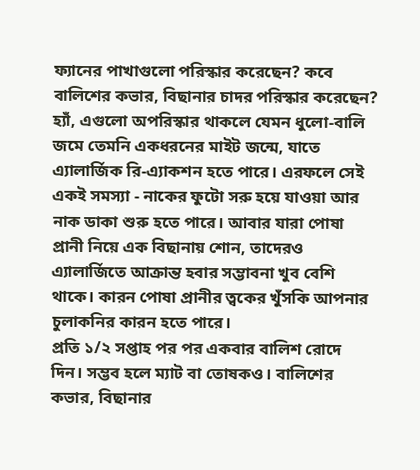ফ্যানের পাখাগুলো পরিস্কার করেছেন? কবে বালিশের কভার, বিছানার চাদর পরিস্কার করেছেন? হ্যাঁ, এগুলো অপরিস্কার থাকলে যেমন ধুলো-বালি জমে তেমনি একধরনের মাইট জন্মে, যাতে এ্যালার্জিক রি-এ্যাকশন হতে পারে। এরফলে সেই একই সমস্যা - নাকের ফুটো সরু হয়ে যাওয়া আর নাক ডাকা শুরু হতে পারে। আবার যারা পোষা প্রানী নিয়ে এক বিছানায় শোন, তাদেরও এ্যালার্জিতে আক্রান্ত হবার সম্ভাবনা খুব বেশি থাকে। কারন পোষা প্রানীর ত্বকের খুঁসকি আপনার চুলাকনির কারন হতে পারে।
প্রতি ১/২ সপ্তাহ পর পর একবার বালিশ রোদে দিন। সম্ভব হলে ম্যাট বা তোষকও। বালিশের কভার, বিছানার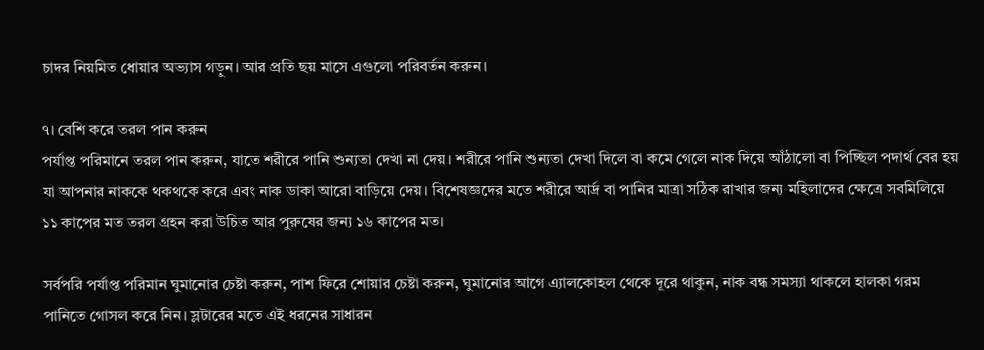চাদর নিয়মিত ধোয়ার অভ্যাস গড়ুন। আর প্রতি ছয় মাসে এগুলো পরিবর্তন করুন।

৭। বেশি করে তরল পান করুন
পর্যাপ্ত পরিমানে তরল পান করুন, যাতে শরীরে পানি শুন্যতা দেখা না দেয়। শরীরে পানি শুন্যতা দেখা দিলে বা কমে গেলে নাক দিয়ে আঁঠালো বা পিচ্ছিল পদার্থ বের হয় যা আপনার নাককে থকথকে করে এবং নাক ডাকা আরো বাড়িয়ে দেয়। বিশেষজ্ঞদের মতে শরীরে আর্দ্র বা পানির মাত্রা সঠিক রাখার জন্য মহিলাদের ক্ষেত্রে সবমিলিয়ে ১১ কাপের মত তরল গ্রহন করা উচিত আর পুরুষের জন্য ১৬ কাপের মত।

সর্বপরি পর্যাপ্ত পরিমান ঘুমানোর চেষ্টা করুন, পাশ ফিরে শোয়ার চেষ্টা করুন, ঘুমানোর আগে এ্যালকোহল থেকে দূরে থাকুন, নাক বন্ধ সমস্যা থাকলে হালকা গরম পানিতে গোসল করে নিন। স্লটারের মতে এই ধরনের সাধারন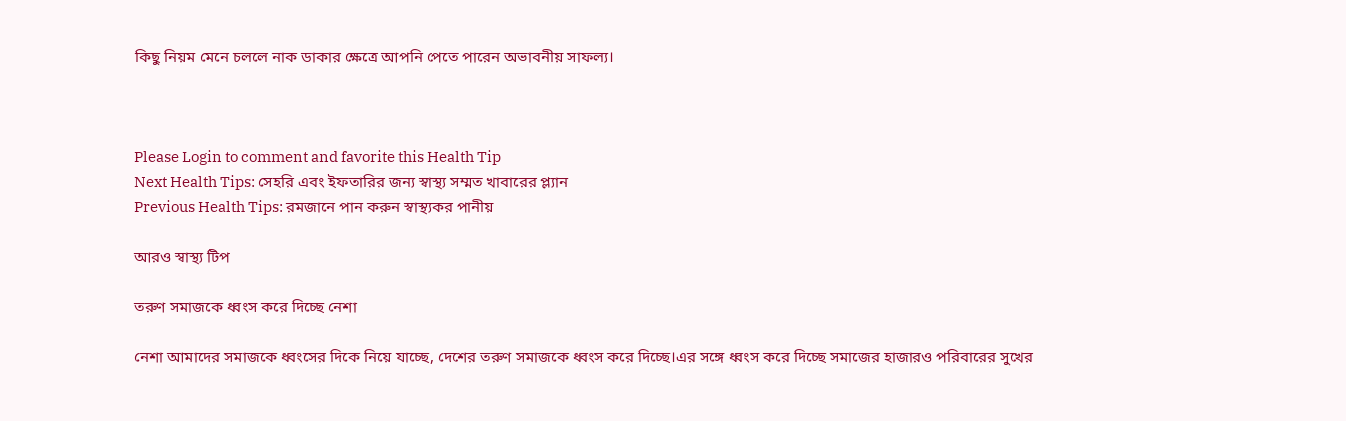কিছু নিয়ম মেনে চললে নাক ডাকার ক্ষেত্রে আপনি পেতে পারেন অভাবনীয় সাফল্য।



Please Login to comment and favorite this Health Tip
Next Health Tips: সেহরি এবং ইফতারির জন্য স্বাস্থ্য সম্মত খাবারের প্ল্যান
Previous Health Tips: রমজানে পান করুন স্বাস্থ্যকর পানীয়

আরও স্বাস্থ্য টিপ

তরুণ সমাজকে ধ্বংস করে দিচ্ছে নেশা

নেশা আমাদের সমাজকে ধ্বংসের দিকে নিয়ে যাচ্ছে, দেশের তরুণ সমাজকে ধ্বংস করে দিচ্ছে।এর সঙ্গে ধ্বংস করে দিচ্ছে সমাজের হাজারও পরিবারের সুখের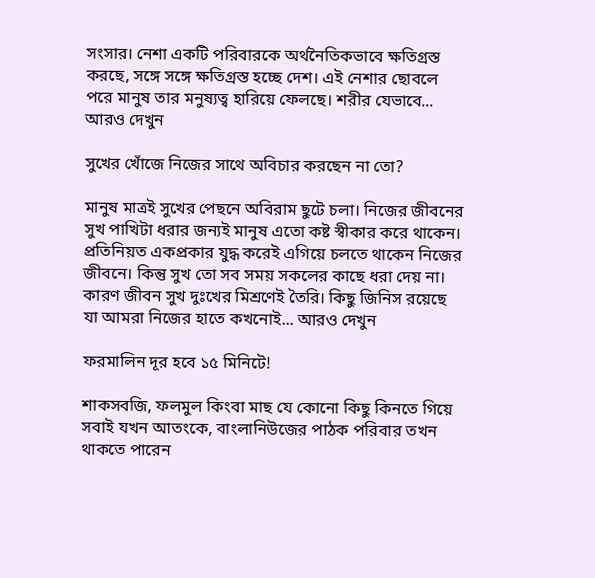সংসার। নেশা একটি পরিবারকে অর্থনৈতিকভাবে ক্ষতিগ্রস্ত করছে, সঙ্গে সঙ্গে ক্ষতিগ্রস্ত হচ্ছে দেশ। এই নেশার ছোবলে পরে মানুষ তার মনুষ্যত্ব হারিয়ে ফেলছে। শরীর যেভাবে... আরও দেখুন

সুখের খোঁজে নিজের সাথে অবিচার করছেন না তো?

মানুষ মাত্রই সুখের পেছনে অবিরাম ছুটে চলা। নিজের জীবনের সুখ পাখিটা ধরার জন্যই মানুষ এতো কষ্ট স্বীকার করে থাকেন। প্রতিনিয়ত একপ্রকার যুদ্ধ করেই এগিয়ে চলতে থাকেন নিজের জীবনে। কিন্তু সুখ তো সব সময় সকলের কাছে ধরা দেয় না। কারণ জীবন সুখ দুঃখের মিশ্রণেই তৈরি। কিছু জিনিস রয়েছে যা আমরা নিজের হাতে কখনোই... আরও দেখুন

ফরমালিন দূর হবে ১৫ মিনিটে!

শাকসবজি, ফলমুল কিংবা মাছ যে কোনো কিছু কিনতে গিয়ে সবাই যখন আতংকে, বাংলানিউজের পাঠক পরিবার তখন থাকতে পারেন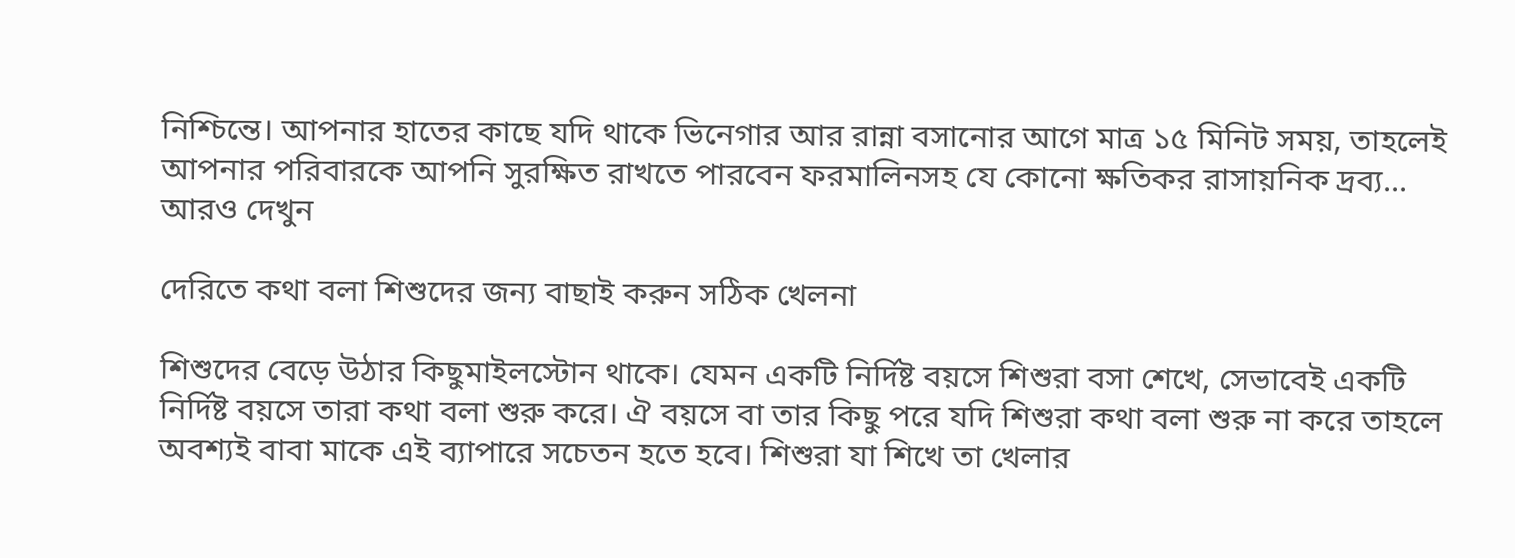নিশ্চিন্তে। আপনার হাতের কাছে যদি থাকে ভিনেগার আর রান্না বসানোর আগে মাত্র ১৫ মিনিট সময়, তাহলেই আপনার পরিবারকে আপনি সুরক্ষিত রাখতে পারবেন ফরমালিনসহ যে কোনো ক্ষতিকর রাসায়নিক দ্রব্য... আরও দেখুন

দেরিতে কথা বলা শিশুদের জন্য বাছাই করুন সঠিক খেলনা

শিশুদের বেড়ে উঠার কিছুমাইলস্টোন থাকে। যেমন একটি নির্দিষ্ট বয়সে শিশুরা বসা শেখে, সেভাবেই একটি নির্দিষ্ট বয়সে তারা কথা বলা শুরু করে। ঐ বয়সে বা তার কিছু পরে যদি শিশুরা কথা বলা শুরু না করে তাহলে অবশ্যই বাবা মাকে এই ব্যাপারে সচেতন হতে হবে। শিশুরা যা শিখে তা খেলার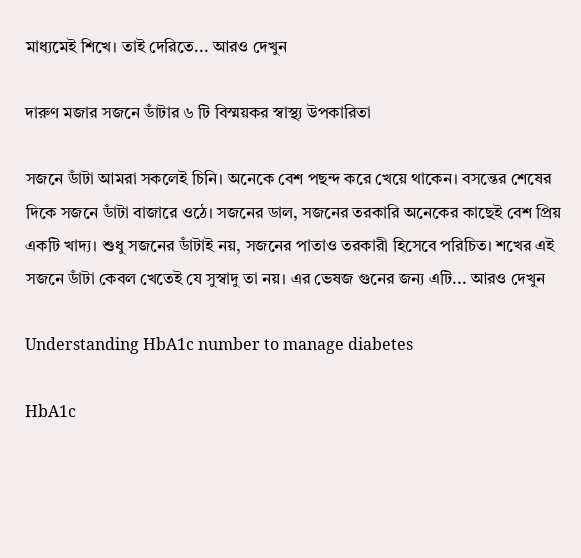মাধ্যমেই শিখে। তাই দেরিতে... আরও দেখুন

দারুণ মজার সজনে ডাঁটার ৬ টি বিস্ময়কর স্বাস্থ্য উপকারিতা

সজনে ডাঁটা আমরা সকলেই চিনি। অনেকে বেশ পছন্দ করে খেয়ে থাকেন। বসন্তের শেষের দিকে সজনে ডাঁটা বাজারে ওঠে। সজনের ডাল, সজনের তরকারি অনেকের কাছেই বেশ প্রিয় একটি খাদ্য। শুধু সজনের ডাঁটাই নয়, সজনের পাতাও তরকারী হিসেবে পরিচিত। শখের এই সজনে ডাঁটা কেবল খেতেই যে সুস্বাদু তা নয়। এর ভেষজ গুনের জন্য এটি... আরও দেখুন

Understanding HbA1c number to manage diabetes

HbA1c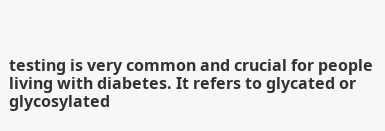testing is very common and crucial for people living with diabetes. It refers to glycated or glycosylated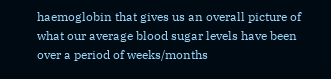haemoglobin that gives us an overall picture of what our average blood sugar levels have been over a period of weeks/months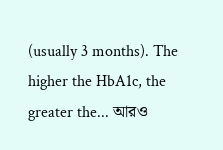(usually 3 months). The higher the HbA1c, the greater the... আরও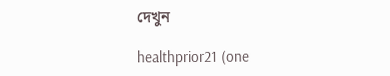দেখুন

healthprior21 (one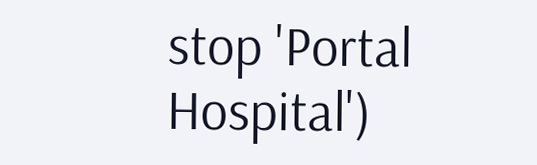stop 'Portal Hospital')